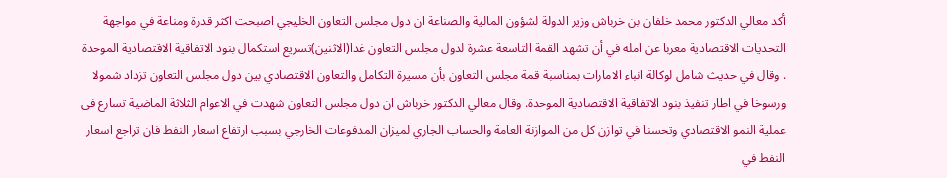أكد معالي الدكتور محمد خلفان بن خرباش وزير الدولة لشؤون المالية والصناعة ان دول مجلس التعاون الخليجي اصبحت اكثر قدرة ومناعة في مواجهة التحديات الاقتصادية معربا عن امله في أن تشهد القمة التاسعة عشرة لدول مجلس التعاون غدا(الاثنين)تسريع استكمال بنود الاتفاقية الاقتصادية الموحدة . وقال في حديث شامل لوكالة انباء الامارات بمناسبة قمة مجلس التعاون بأن مسيرة التكامل والتعاون الاقتصادي بين دول مجلس التعاون تزداد شمولا ورسوخا في اطار تنفيذ بنود الاتفاقية الاقتصادية الموحدة. وقال معالي الدكتور خرباش ان دول مجلس التعاون شهدت في الاعوام الثلاثة الماضية تسارع فى عملية النمو الاقتصادي وتحسنا في توازن كل من الموازنة العامة والحساب الجاري لميزان المدفوعات الخارجي بسبب ارتفاع اسعار النفط فان تراجع اسعار النفط في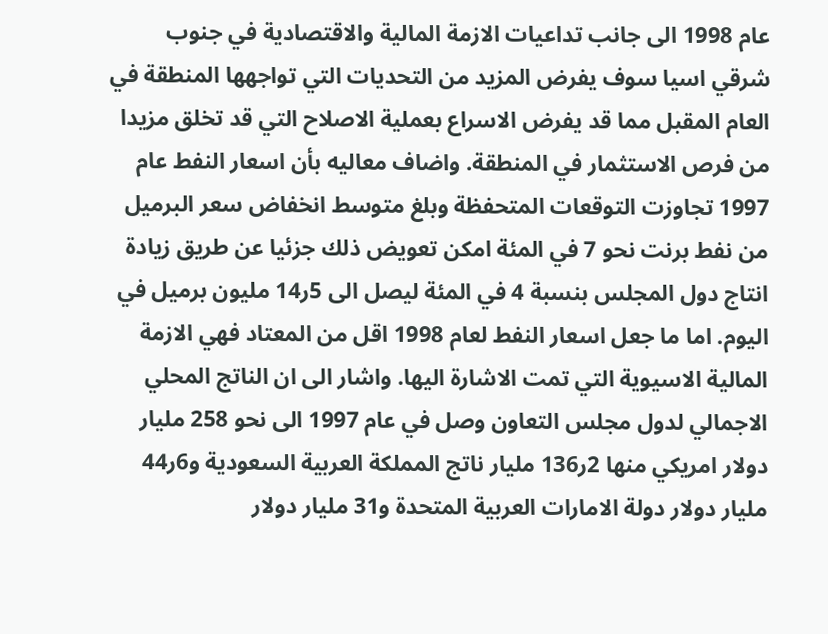عام 1998 الى جانب تداعيات الازمة المالية والاقتصادية في جنوب شرقي اسيا سوف يفرض المزيد من التحديات التي تواجهها المنطقة في العام المقبل مما قد يفرض الاسراع بعملية الاصلاح التي قد تخلق مزيدا من فرص الاستثمار في المنطقة. واضاف معاليه بأن اسعار النفط عام 1997 تجاوزت التوقعات المتحفظة وبلغ متوسط انخفاض سعر البرميل من نفط برنت نحو 7 في المئة امكن تعويض ذلك جزئيا عن طريق زيادة انتاج دول المجلس بنسبة 4 في المئة ليصل الى 5ر14 مليون برميل في اليوم. اما ما جعل اسعار النفط لعام 1998 اقل من المعتاد فهي الازمة المالية الاسيوية التي تمت الاشارة اليها. واشار الى ان الناتج المحلي الاجمالي لدول مجلس التعاون وصل في عام 1997 الى نحو 258 مليار دولار امريكي منها 2ر136 مليار ناتج المملكة العربية السعودية و6ر44 مليار دولار دولة الامارات العربية المتحدة و31 مليار دولار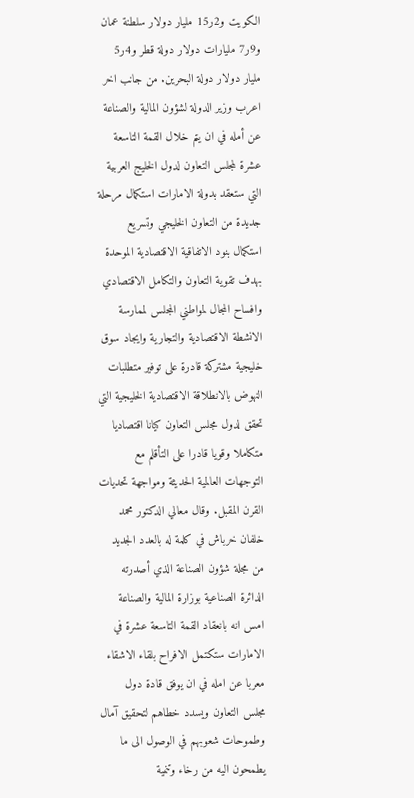الكويت و2ر15 مليار دولار سلطنة عمان و9ر7 مليارات دولار دولة قطر و4ر5 مليار دولار دولة البحرين. من جانب اخر اعرب وزير الدولة لشؤون المالية والصناعة عن أمله في ان يتم خلال القمة التاسعة عشرة لمجلس التعاون لدول الخليج العربية التي ستعقد بدولة الامارات استكمال مرحلة جديدة من التعاون الخليجي وتسريع استكمال بنود الاتفاقية الاقتصادية الموحدة بهدف تقوية التعاون والتكامل الاقتصادي وافساح المجال لمواطني المجلس لممارسة الانشطة الاقتصادية والتجارية وايجاد سوق خليجية مشتركة قادرة على توفير متطلبات النهوض بالانطلاقة الاقتصادية الخليجية التي تحقق لدول مجلس التعاون كيانا اقتصاديا متكاملا وقويا قادرا على التأقلم مع التوجهات العالمية الحديثة ومواجهة تحديات القرن المقبل. وقال معالي الدكتور محمد خلفان خرباش في كلمة له بالعدد الجديد من مجلة شؤون الصناعة الذي أصدرته الدائرة الصناعية بوزارة المالية والصناعة امس انه بانعقاد القمة التاسعة عشرة في الامارات ستكتمل الافراح بلقاء الاشقاء معربا عن امله في ان يوفق قادة دول مجلس التعاون ويسدد خطاهم لتحقيق آمال وطموحات شعوبهم في الوصول الى ما يطمحون اليه من رخاء وتنمية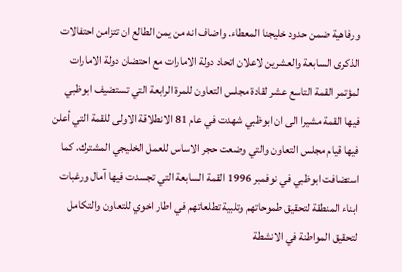ورفاهية ضمن حدود خليجنا المعطاء. واضاف انه من يمن الطالع ان تتزامن احتفالات الذكرى السابعة والعشرين لاعلان اتحاد دولة الامارات مع احتضان دولة الامارات لمؤتمر القمة التاسع عشر لقادة مجلس التعاون للمرة الرابعة التي تستضيف ابوظبي فيها القمة مشيرا الى ان ابوظبي شهدت في عام 81 الانطلاقة الاولى للقمة التي أعلن فيها قيام مجلس التعاون والتي وضعت حجر الاساس للعمل الخليجي المشترك. كما استضافت ابوظبي في نوفمبر 1996 القمة السابعة التي تجسدت فيها آمال ورغبات ابناء المنطقة لتحقيق طموحاتهم وتلبية تطلعاتهم في اطار اخوي للتعاون والتكامل لتحقيق المواطنة في الانشطة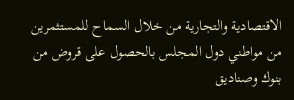الاقتصادية والتجارية من خلال السماح للمستثمرين من مواطني دول المجلس بالحصول على قروض من بنوك وصناديق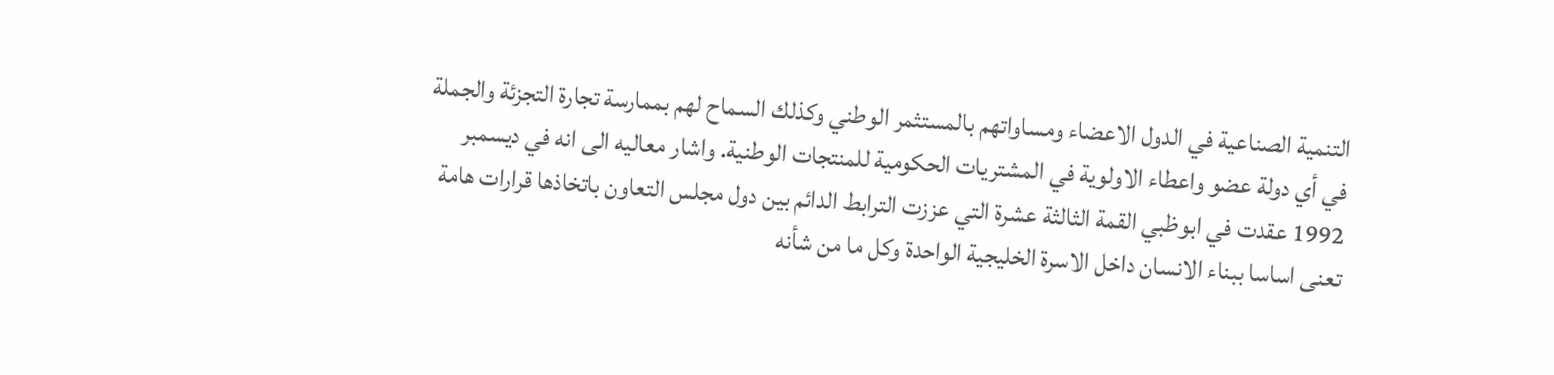التنمية الصناعية في الدول الاعضاء ومساواتهم بالمستثمر الوطني وكذلك السماح لهم بممارسة تجارة التجزئة والجملة في أي دولة عضو واعطاء الاولوية في المشتريات الحكومية للمنتجات الوطنية. واشار معاليه الى انه في ديسمبر 1992 عقدت في ابوظبي القمة الثالثة عشرة التي عززت الترابط الدائم بين دول مجلس التعاون باتخاذها قرارات هامة تعنى اساسا ببناء الانسان داخل الاسرة الخليجية الواحدة وكل ما من شأنه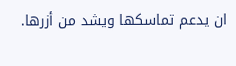ان يدعم تماسكها ويشد من أزرها.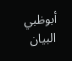أبوظبي البيان